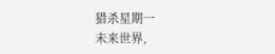猎杀星期一
未来世界,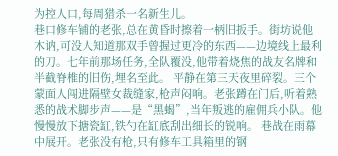为控人口,每周猎杀一名新生儿。
巷口修车铺的老张,总在黄昏时擦着一柄旧扳手。街坊说他木讷,可没人知道那双手曾握过更冷的东西——边境线上最利的刀。七年前那场任务,全队覆没,他带着烧焦的战友名牌和半截脊椎的旧伤,埋名至此。 平静在第三天夜里碎裂。三个蒙面人闯进隔壁女裁缝家,枪声闷响。老张蹲在门后,听着熟悉的战术脚步声——是“黑蝎”,当年叛逃的雇佣兵小队。他慢慢放下搪瓷缸,铁勺在缸底刮出细长的锐响。 巷战在雨幕中展开。老张没有枪,只有修车工具箱里的钢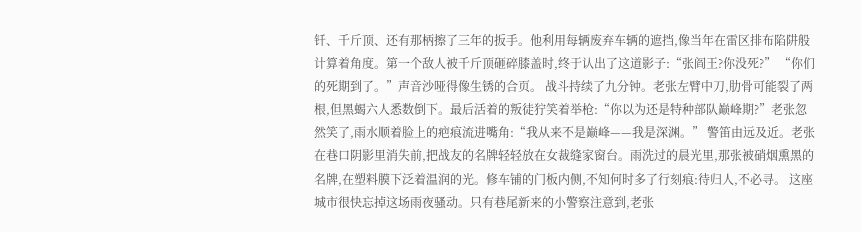钎、千斤顶、还有那柄擦了三年的扳手。他利用每辆废弃车辆的遮挡,像当年在雷区排布陷阱般计算着角度。第一个敌人被千斤顶砸碎膝盖时,终于认出了这道影子:“张阎王?你没死?” “你们的死期到了。”声音沙哑得像生锈的合页。 战斗持续了九分钟。老张左臂中刀,肋骨可能裂了两根,但黑蝎六人悉数倒下。最后活着的叛徒狞笑着举枪:“你以为还是特种部队巅峰期?”老张忽然笑了,雨水顺着脸上的疤痕流进嘴角:“我从来不是巅峰——我是深渊。” 警笛由远及近。老张在巷口阴影里消失前,把战友的名牌轻轻放在女裁缝家窗台。雨洗过的晨光里,那张被硝烟熏黑的名牌,在塑料膜下泛着温润的光。修车铺的门板内侧,不知何时多了行刻痕:待归人,不必寻。 这座城市很快忘掉这场雨夜骚动。只有巷尾新来的小警察注意到,老张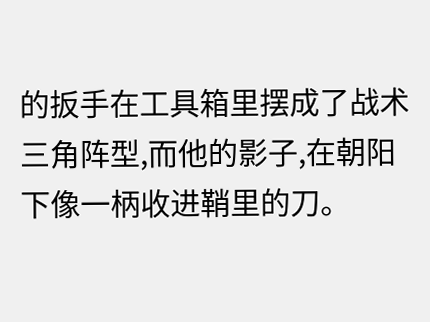的扳手在工具箱里摆成了战术三角阵型,而他的影子,在朝阳下像一柄收进鞘里的刀。